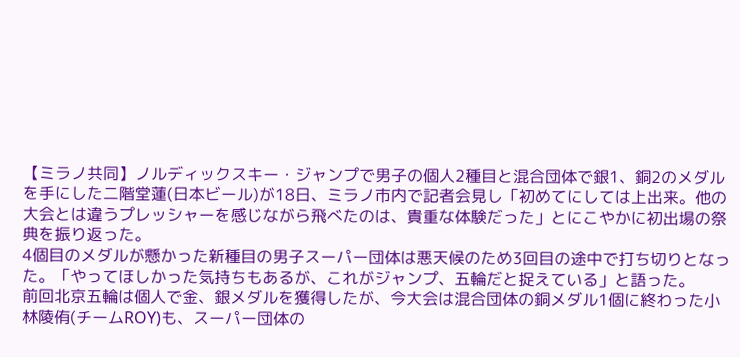【ミラノ共同】ノルディックスキー・ジャンプで男子の個人2種目と混合団体で銀1、銅2のメダルを手にした二階堂蓮(日本ビール)が18日、ミラノ市内で記者会見し「初めてにしては上出来。他の大会とは違うプレッシャーを感じながら飛べたのは、貴重な体験だった」とにこやかに初出場の祭典を振り返った。
4個目のメダルが懸かった新種目の男子スーパー団体は悪天候のため3回目の途中で打ち切りとなった。「やってほしかった気持ちもあるが、これがジャンプ、五輪だと捉えている」と語った。
前回北京五輪は個人で金、銀メダルを獲得したが、今大会は混合団体の銅メダル1個に終わった小林陵侑(チームROY)も、スーパー団体の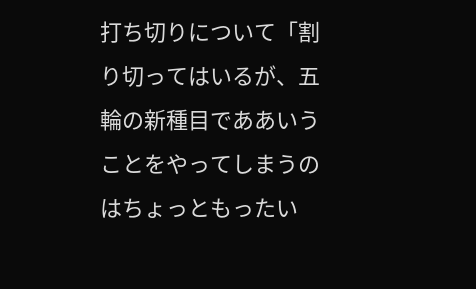打ち切りについて「割り切ってはいるが、五輪の新種目でああいうことをやってしまうのはちょっともったい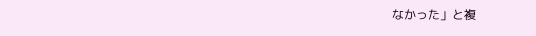なかった」と複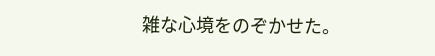雑な心境をのぞかせた。